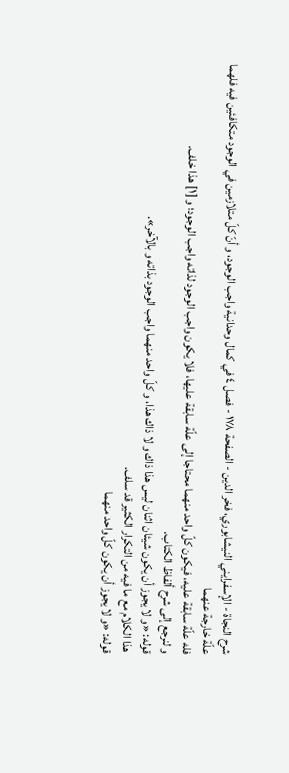شرح النجاة - الإسفرايني النيشابوري، فخر الدين - الصفحة ١٧٨ - فصل ٤ في كمال وحدانية واجب الوجود، و أنّ كلّ متلازمين في الوجود متكافئين فيه فلهما علّة خارجة عنهما
فله علّة سابقة عليه، فيكون كلّ واحد منهما محتاجا إلى علّة سابقة عليها، فلا يكون واجب الوجود لذاته واجب الوجود؛ و [١] هذا خلف.
و لنرجع إلى شرح ألفاظ الكتاب.
قوله: «و لا يجوز أن يكون شيئان اثنان ليس هذا ذاك و لا ذاك هذا، و كلّ واحد منهما واجب الوجود بذاته و بالآخر».
هذا الكلام مع ما فيه من التكرار الكثير قد سلف.
قوله: «و لا يجوز أن يكون كلّ واحد منهما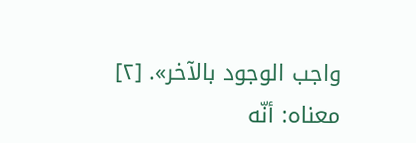واجب الوجود بالآخر». [٢] معناه: أنّه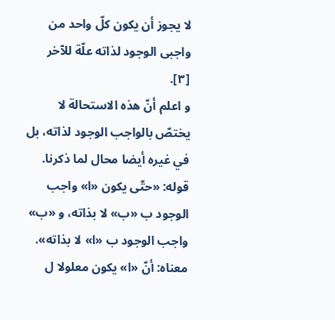لا يجوز أن يكون كلّ واحد من واجبى الوجود لذاته علّة للآخر [٣].
و اعلم أنّ هذه الاستحالة لا يختصّ بالواجب الوجود لذاته، بل في غيره أيضا محال لما ذكرنا.
قوله: «حتّى يكون «ا» واجب الوجود ب «ب» لا بذاته، و «ب» واجب الوجود ب «ا» لا بذاته».
معناه: أنّ «ا» يكون معلولا ل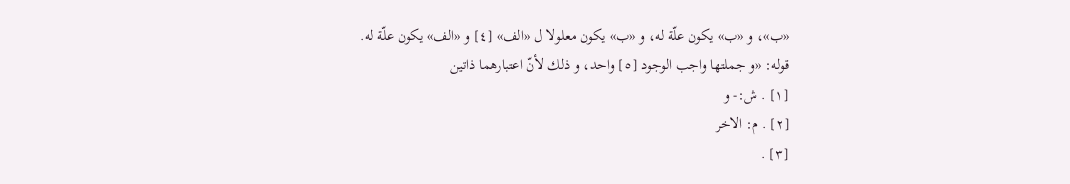«ب»، و «ب» يكون علّة له، و «ب» يكون معلولا ل «الف» [٤] و «الف» يكون علّة له.
قوله: «و جملتها واجب الوجود [٥] واحد، و ذلك لأنّ اعتبارهما ذاتين
[١] . ش:- و
[٢] . م: الاخر
[٣] .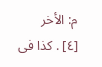م: الأخر
[٤] . كذا فى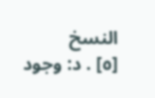النسخ
[٥] . د: وجود